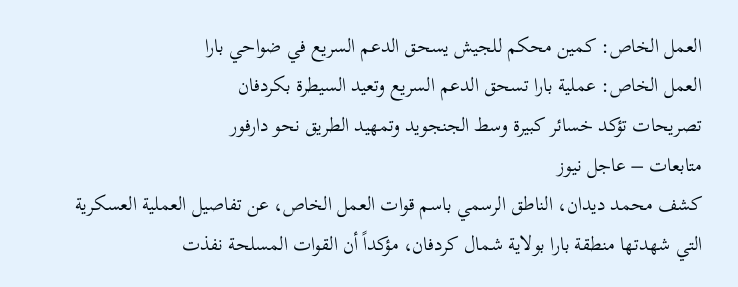العمل الخاص: كمين محكم للجيش يسحق الدعم السريع في ضواحي بارا
العمل الخاص: عملية بارا تسحق الدعم السريع وتعيد السيطرة بكردفان
تصريحات تؤكد خسائر كبيرة وسط الجنجويد وتمهيد الطريق نحو دارفور
متابعات – عاجل نيوز
كشف محمد ديدان، الناطق الرسمي باسم قوات العمل الخاص، عن تفاصيل العملية العسكرية التي شهدتها منطقة بارا بولاية شمال كردفان، مؤكداً أن القوات المسلحة نفذت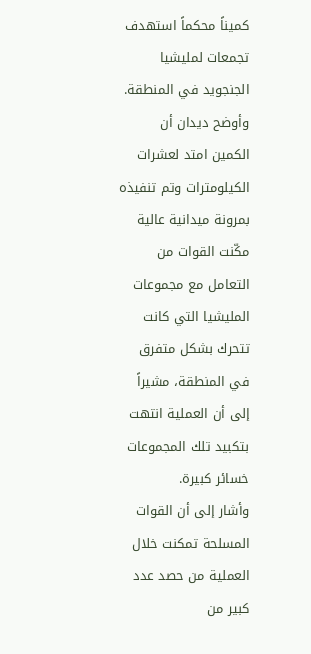كميناً محكماً استهدف تجمعات لمليشيا الجنجويد في المنطقة.
وأوضح ديدان أن الكمين امتد لعشرات الكيلومترات وتم تنفيذه بمرونة ميدانية عالية مكّنت القوات من التعامل مع مجموعات المليشيا التي كانت تتحرك بشكل متفرق في المنطقة، مشيراً إلى أن العملية انتهت بتكبيد تلك المجموعات خسائر كبيرة.
وأشار إلى أن القوات المسلحة تمكنت خلال العملية من حصد عدد كبير من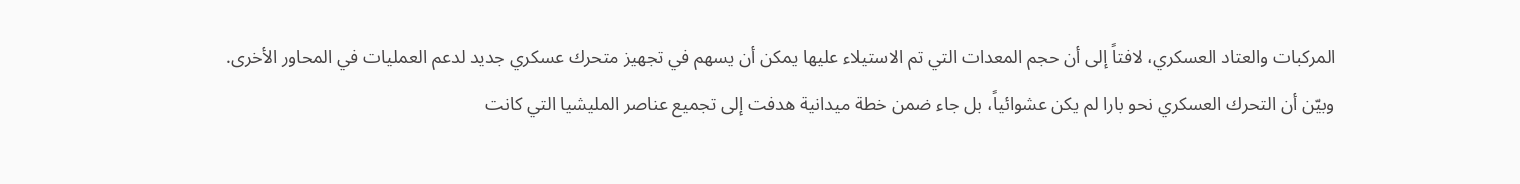المركبات والعتاد العسكري، لافتاً إلى أن حجم المعدات التي تم الاستيلاء عليها يمكن أن يسهم في تجهيز متحرك عسكري جديد لدعم العمليات في المحاور الأخرى.
وبيّن أن التحرك العسكري نحو بارا لم يكن عشوائياً، بل جاء ضمن خطة ميدانية هدفت إلى تجميع عناصر المليشيا التي كانت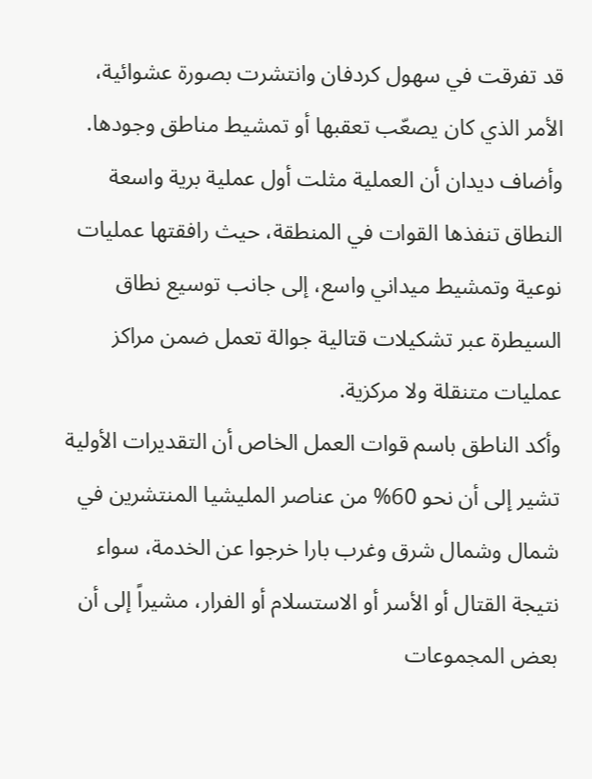قد تفرقت في سهول كردفان وانتشرت بصورة عشوائية، الأمر الذي كان يصعّب تعقبها أو تمشيط مناطق وجودها.
وأضاف ديدان أن العملية مثلت أول عملية برية واسعة النطاق تنفذها القوات في المنطقة، حيث رافقتها عمليات نوعية وتمشيط ميداني واسع، إلى جانب توسيع نطاق السيطرة عبر تشكيلات قتالية جوالة تعمل ضمن مراكز عمليات متنقلة ولا مركزية.
وأكد الناطق باسم قوات العمل الخاص أن التقديرات الأولية تشير إلى أن نحو 60% من عناصر المليشيا المنتشرين في شمال وشمال شرق وغرب بارا خرجوا عن الخدمة، سواء نتيجة القتال أو الأسر أو الاستسلام أو الفرار، مشيراً إلى أن بعض المجموعات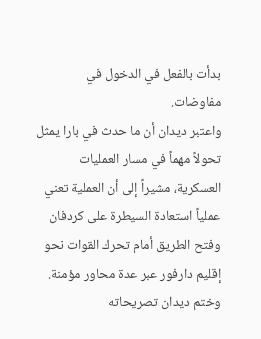بدأت بالفعل في الدخول في مفاوضات.
واعتبر ديدان أن ما حدث في بارا يمثل تحولاً مهماً في مسار العمليات العسكرية، مشيراً إلى أن العملية تعني عملياً استعادة السيطرة على كردفان وفتح الطريق أمام تحرك القوات نحو إقليم دارفور عبر عدة محاور مؤمنة.
وختم ديدان تصريحاته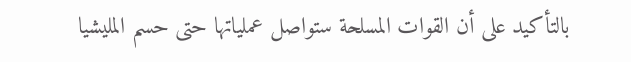بالتأكيد على أن القوات المسلحة ستواصل عملياتها حتى حسم المليشيا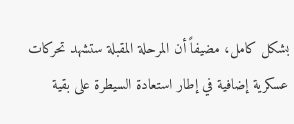بشكل كامل، مضيفاً أن المرحلة المقبلة ستشهد تحركات عسكرية إضافية في إطار استعادة السيطرة على بقية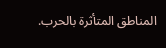المناطق المتأثرة بالحرب.